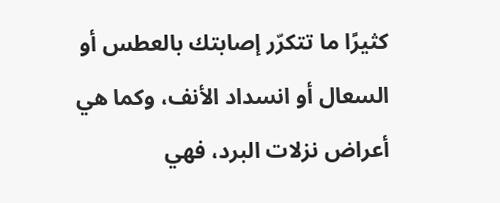كثيرًا ما تتكرّر إصابتك بالعطس أو السعال أو انسداد الأنف، وكما هي أعراض نزلات البرد، فهي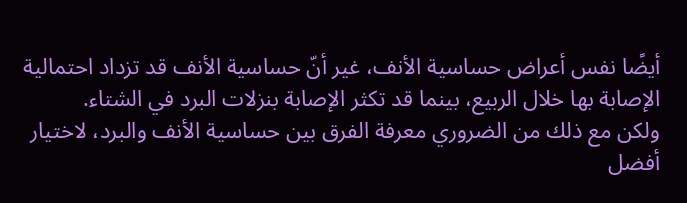أيضًا نفس أعراض حساسية الأنف، غير أنّ حساسية الأنف قد تزداد احتمالية الإصابة بها خلال الربيع، بينما قد تكثر الإصابة بنزلات البرد في الشتاء.
ولكن مع ذلك من الضروري معرفة الفرق بين حساسية الأنف والبرد، لاختيار أفضل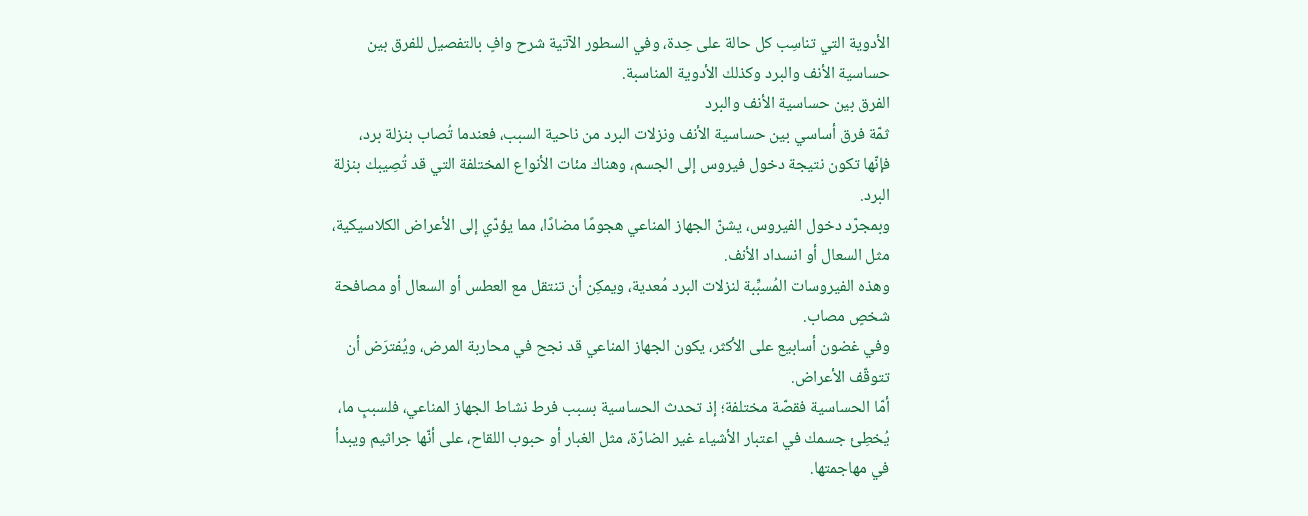الأدوية التي تناسِب كل حالة على حِدة، وفي السطور الآتية شرح وافٍ بالتفصيل للفرق بين حساسية الأنف والبرد وكذلك الأدوية المناسبة.
الفرق بين حساسية الأنف والبرد
ثمّة فرق أساسي بين حساسية الأنف ونزلات البرد من ناحية السبب، فعندما تُصاب بنزلة برد، فإنّها تكون نتيجة دخول فيروس إلى الجسم، وهناك مئات الأنواع المختلفة التي قد تُصِيبك بنزلة البرد.
وبمجرّد دخول الفيروس، يشنّ الجهاز المناعي هجومًا مضادًا، مما يؤدّي إلى الأعراض الكلاسيكية، مثل السعال أو انسداد الأنف.
وهذه الفيروسات المُسبِّبة لنزلات البرد مُعدية، ويمكِن أن تنتقل مع العطس أو السعال أو مصافحة شخصٍ مصاب.
وفي غضون أسابيع على الأكثر، يكون الجهاز المناعي قد نجح في محاربة المرض، ويُفترَض أن تتوقّف الأعراض.
أمّا الحساسية فقصّة مختلفة؛ إذ تحدث الحساسية بسبب فرط نشاط الجهاز المناعي، فلسببٍ ما، يُخطِئ جسمك في اعتبار الأشياء غير الضارّة، مثل الغبار أو حبوب اللقاح، على أنّها جراثيم ويبدأ في مهاجمتها.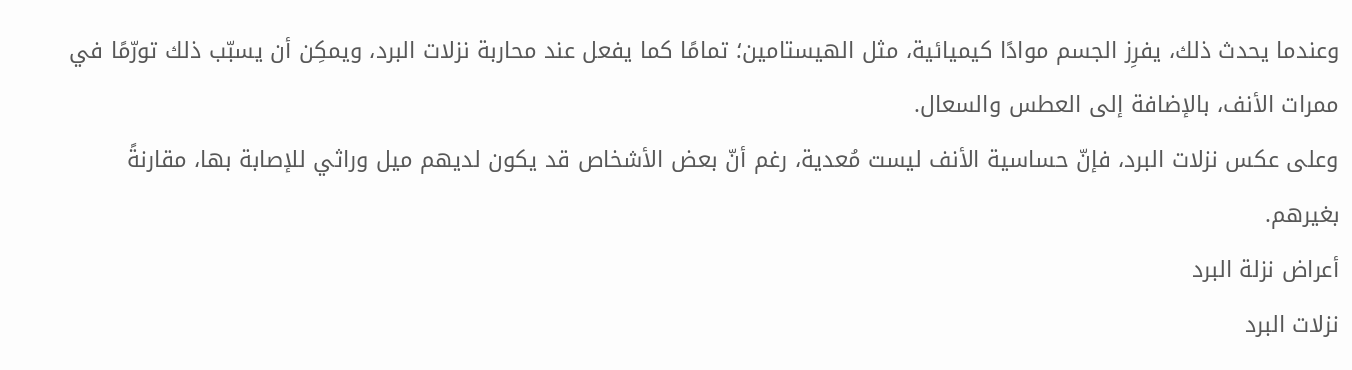وعندما يحدث ذلك، يفرِز الجسم موادًا كيميائية، مثل الهيستامين؛ تمامًا كما يفعل عند محاربة نزلات البرد، ويمكِن أن يسبّب ذلك تورّمًا في ممرات الأنف، بالإضافة إلى العطس والسعال.
وعلى عكس نزلات البرد، فإنّ حساسية الأنف ليست مُعدية، رغم أنّ بعض الأشخاص قد يكون لديهم ميل وراثي للإصابة بها، مقارنةً بغيرهم.
أعراض نزلة البرد
نزلات البرد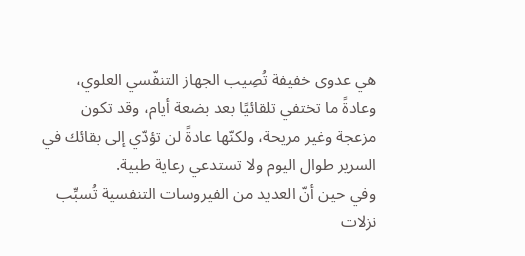هي عدوى خفيفة تُصِيب الجهاز التنفّسي العلوي، وعادةً ما تختفي تلقائيًا بعد بضعة أيام، وقد تكون مزعجة وغير مريحة، ولكنّها عادةً لن تؤدّي إلى بقائك في السرير طوال اليوم ولا تستدعي رعاية طبية.
وفي حين أنّ العديد من الفيروسات التنفسية تُسبِّب نزلات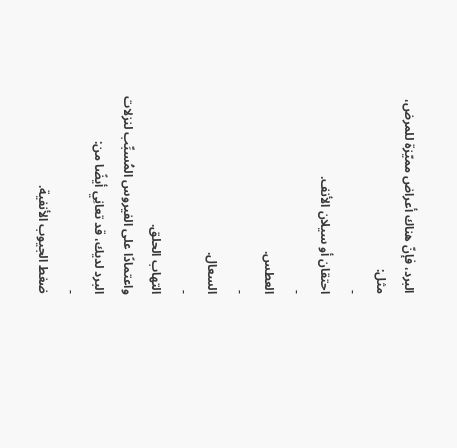البرد، فإنّ هناك أعراض مميّزة للمرض، مثل:
-
احتقان أو سيلان الأنف.
-
العطس.
-
السعال.
-
التهاب الحلق.
واعتمادًا على الفيروس المُسبِّب لنزلات البرد لديك، قد تعانِي أيضًا من:
-
ضغط الجيوب الأنفية.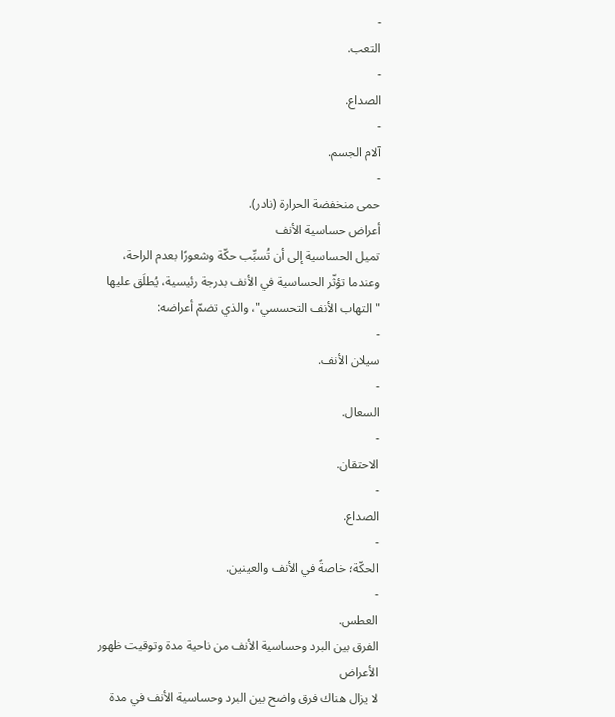-
التعب.
-
الصداع.
-
آلام الجسم.
-
حمى منخفضة الحرارة (نادر).
أعراض حساسية الأنف
تميل الحساسية إلى أن تُسبِّب حكّة وشعورًا بعدم الراحة، وعندما تؤثّر الحساسية في الأنف بدرجة رئيسية، يُطلَق عليها "التهاب الأنف التحسسي"، والذي تضمّ أعراضه:
-
سيلان الأنف.
-
السعال.
-
الاحتقان.
-
الصداع.
-
الحكّة؛ خاصةً في الأنف والعينين.
-
العطس.
الفرق بين البرد وحساسية الأنف من ناحية مدة وتوقيت ظهور الأعراض
لا يزال هناك فرق واضح بين البرد وحساسية الأنف في مدة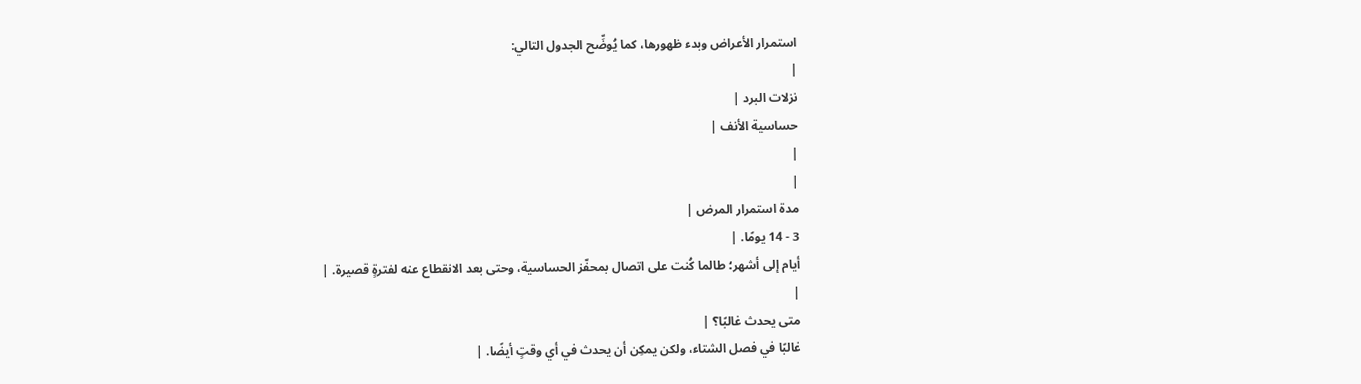استمرار الأعراض وبدء ظهورها، كما يُوضِّح الجدول التالي:
|
نزلات البرد |
حساسية الأنف |
|
|
مدة استمرار المرض |
3 - 14 يومًا. |
أيام إلى أشهر؛ طالما كُنت على اتصال بمحفّز الحساسية، وحتى بعد الانقطاع عنه لفترةٍ قصيرة. |
|
متى يحدث غالبًا؟ |
غالبًا في فصل الشتاء، ولكن يمكِن أن يحدث في أي وقتٍ أيضًا. |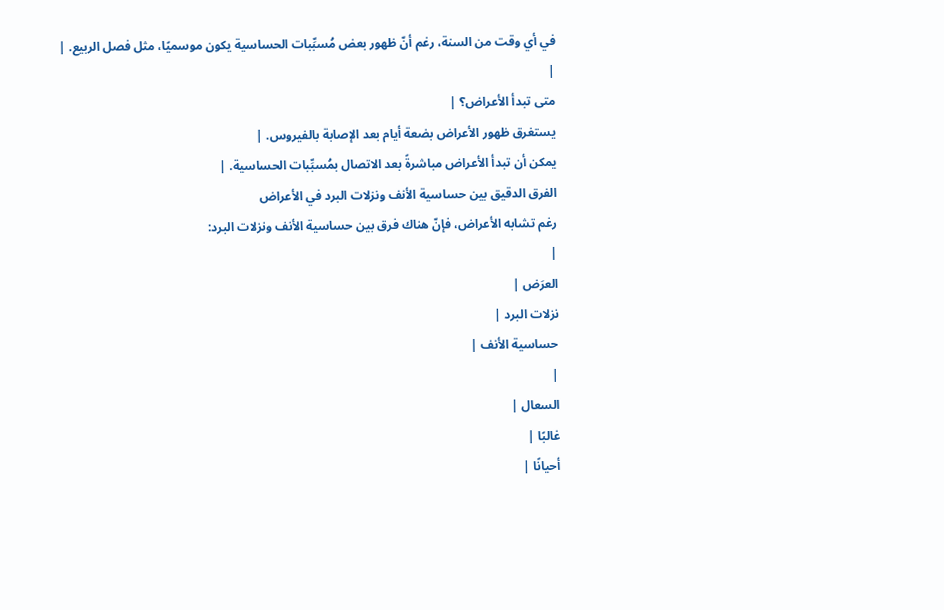في أي وقت من السنة، رغم أنّ ظهور بعض مُسبِّبات الحساسية يكون موسميًا، مثل فصل الربيع. |
|
متى تبدأ الأعراض؟ |
يستغرق ظهور الأعراض بضعة أيام بعد الإصابة بالفيروس. |
يمكن أن تبدأ الأعراض مباشرةً بعد الاتصال بمُسبِّبات الحساسية. |
الفرق الدقيق بين حساسية الأنف ونزلات البرد في الأعراض
رغم تشابه الأعراض، فإنّ هناك فرق بين حساسية الأنف ونزلات البرد:
|
العرَض |
نزلات البرد |
حساسية الأنف |
|
السعال |
غالبًا |
أحيانًا |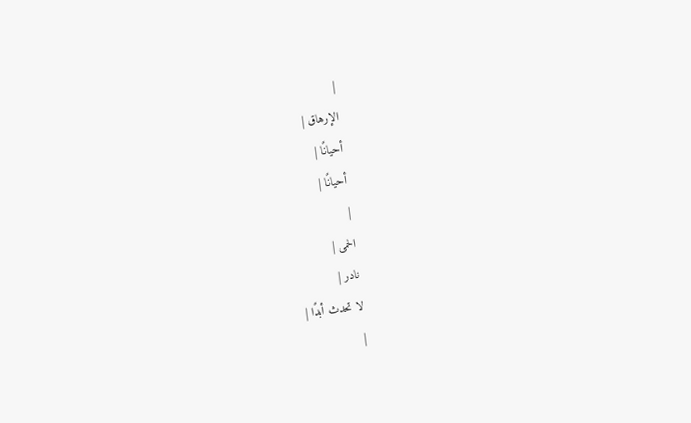|
الإرهاق |
أحيانًا |
أحيانًا |
|
الحمى |
نادر |
لا تحدث أبدًا |
|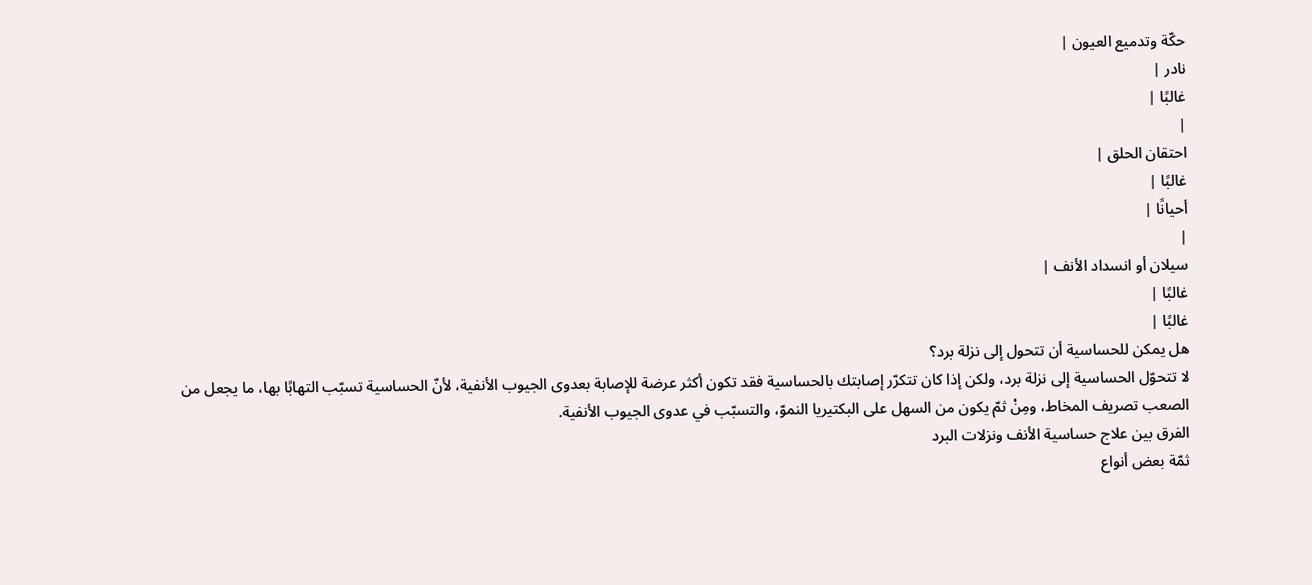حكّة وتدميع العيون |
نادر |
غالبًا |
|
احتقان الحلق |
غالبًا |
أحيانًا |
|
سيلان أو انسداد الأنف |
غالبًا |
غالبًا |
هل يمكن للحساسية أن تتحول إلى نزلة برد؟
لا تتحوّل الحساسية إلى نزلة برد، ولكن إذا كان تتكرّر إصابتك بالحساسية فقد تكون أكثر عرضة للإصابة بعدوى الجيوب الأنفية، لأنّ الحساسية تسبّب التهابًا بها، ما يجعل من الصعب تصريف المخاط، ومِنْ ثمّ يكون من السهل على البكتيريا النموّ، والتسبّب في عدوى الجيوب الأنفية.
الفرق بين علاج حساسية الأنف ونزلات البرد
ثمّة بعض أنواع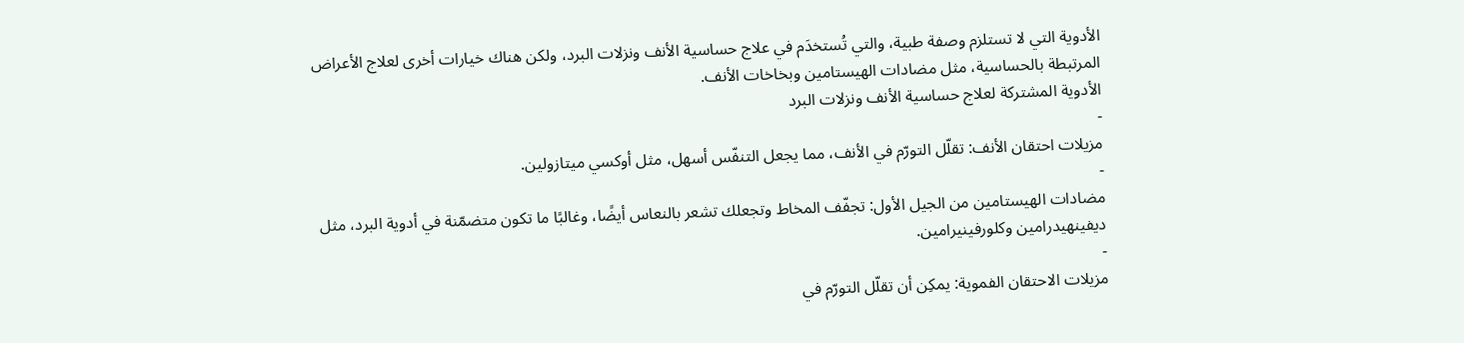الأدوية التي لا تستلزم وصفة طبية، والتي تُستخدَم في علاج حساسية الأنف ونزلات البرد، ولكن هناك خيارات أخرى لعلاج الأعراض المرتبطة بالحساسية، مثل مضادات الهيستامين وبخاخات الأنف.
الأدوية المشتركة لعلاج حساسية الأنف ونزلات البرد
-
مزيلات احتقان الأنف: تقلّل التورّم في الأنف، مما يجعل التنفّس أسهل، مثل أوكسي ميتازولين.
-
مضادات الهيستامين من الجيل الأول: تجفّف المخاط وتجعلك تشعر بالنعاس أيضًا، وغالبًا ما تكون متضمّنة في أدوية البرد، مثل ديفينهيدرامين وكلورفينيرامين.
-
مزيلات الاحتقان الفموية: يمكِن أن تقلّل التورّم في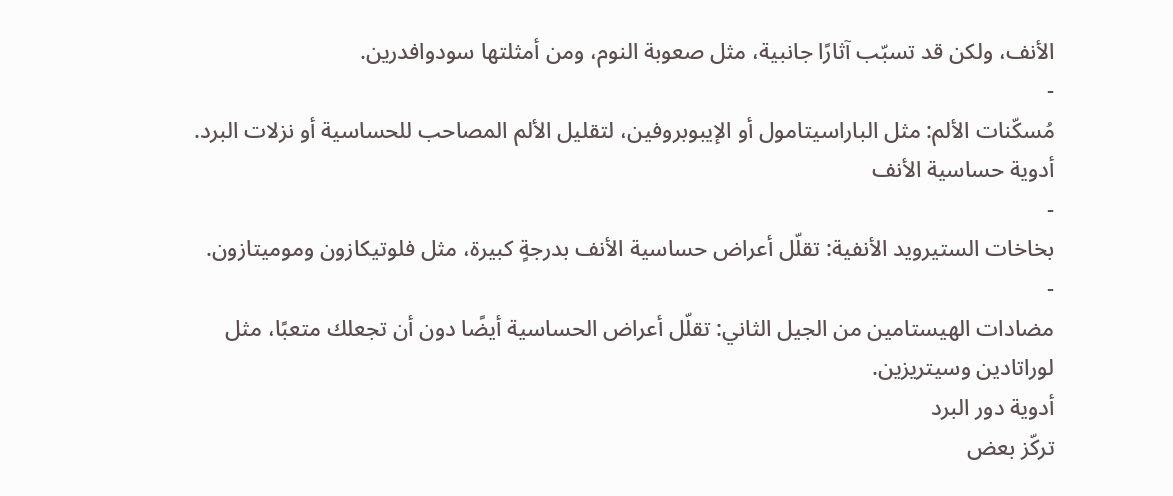الأنف، ولكن قد تسبّب آثارًا جانبية، مثل صعوبة النوم، ومن أمثلتها سودوافدرين.
-
مُسكّنات الألم: مثل الباراسيتامول أو الإيبوبروفين، لتقليل الألم المصاحب للحساسية أو نزلات البرد.
أدوية حساسية الأنف
-
بخاخات الستيرويد الأنفية: تقلّل أعراض حساسية الأنف بدرجةٍ كبيرة، مثل فلوتيكازون وموميتازون.
-
مضادات الهيستامين من الجيل الثاني: تقلّل أعراض الحساسية أيضًا دون أن تجعلك متعبًا، مثل لوراتادين وسيتريزين.
أدوية دور البرد
تركّز بعض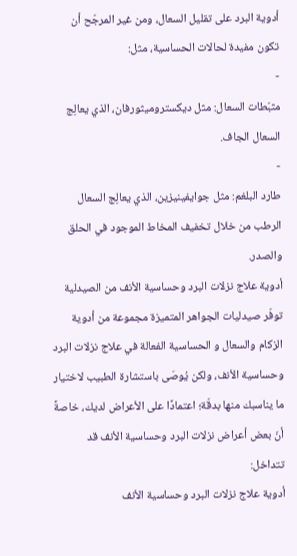أدوية البرد على تقليل السعال، ومن غير المرجّح أن تكون مفيدة لحالات الحساسية، مثل:
-
مثبّطات السعال: مثل ديكستروميثورفان، الذي يعالِج السعال الجاف.
-
طارد البلغم: مثل جوايفينيزين، الذي يعالِج السعال الرطب من خلال تخفيف المخاط الموجود في الحلق والصدر.
أدوية علاج نزلات البرد وحساسية الأنف من الصيدلية
توفّر صيدليات الجواهر المتميزة مجموعة من أدوية الزكام والسعال و الحساسية الفعالة في علاج نزلات البرد وحساسية الأنف، ولكن يُوصَى باستشارة الطبيب لاختيار ما يناسبك منها بدقّة؛ اعتمادًا على الأعراض لديك، خاصةً أنّ بعض أعراض نزلات البرد وحساسية الأنف قد تتداخل:
أدوية علاج نزلات البرد وحساسية الأنف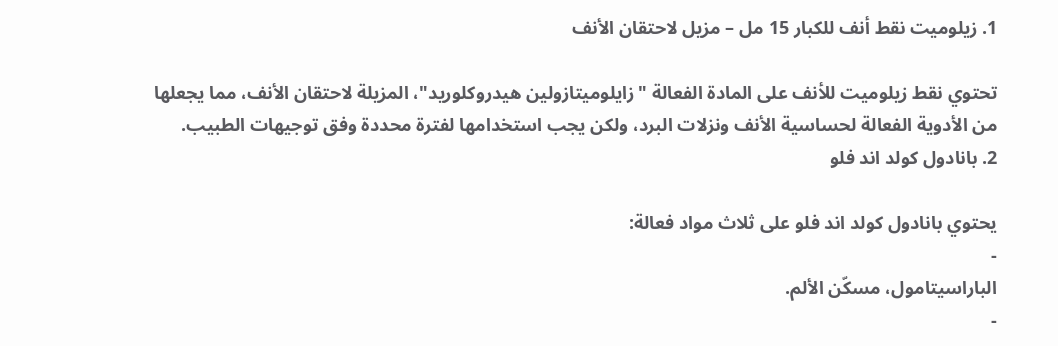1. زيلوميت نقط أنف للكبار 15 مل – مزيل لاحتقان الأنف

تحتوي نقط زيلوميت للأنف على المادة الفعالة "زايلوميتازولين هيدروكلوريد"، المزيلة لاحتقان الأنف، مما يجعلها من الأدوية الفعالة لحساسية الأنف ونزلات البرد، ولكن يجب استخدامها لفترة محددة وفق توجيهات الطبيب.
2. بانادول كولد اند فلو

يحتوي بانادول كولد اند فلو على ثلاث مواد فعالة:
-
الباراسيتامول، مسكّن الألم.
-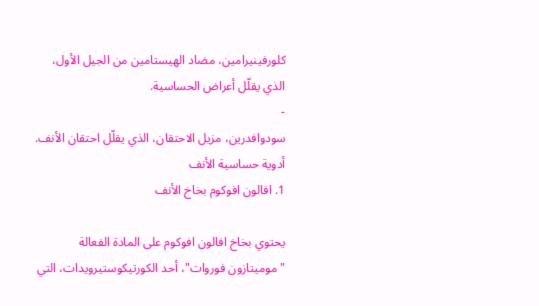كلورفينيرامين، مضاد الهيستامين من الجيل الأول، الذي يقلّل أعراض الحساسية.
-
سودوافدرين، مزيل الاحتقان، الذي يقلّل احتقان الأنف.
أدوية حساسية الأنف
1. افالون افوكوم بخاخ الأنف

يحتوي بخاخ افالون افوكوم على المادة الفعالة "موميتازون فوروات"، أحد الكورتيكوستيرويدات، التي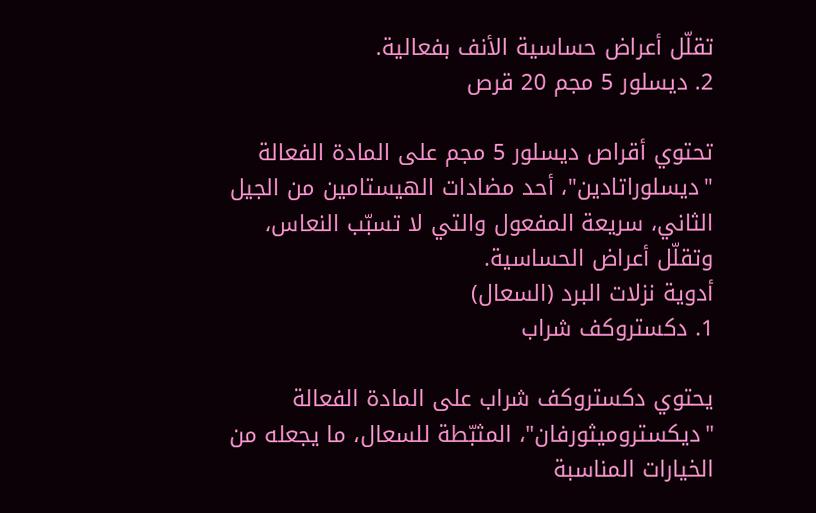تقلّل أعراض حساسية الأنف بفعالية.
2. ديسلور 5 مجم 20 قرص

تحتوي أقراص ديسلور 5 مجم على المادة الفعالة "ديسلوراتادين"، أحد مضادات الهيستامين من الجيل الثاني، سريعة المفعول والتي لا تسبّب النعاس، وتقلّل أعراض الحساسية.
أدوية نزلات البرد (السعال)
1. دكستروكف شراب

يحتوي دكستروكف شراب على المادة الفعالة "ديكستروميثورفان"، المثبّطة للسعال، ما يجعله من الخيارات المناسبة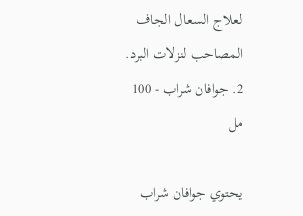لعلاج السعال الجاف المصاحب لنزلات البرد.
2. جوافان شراب - 100 مل

يحتوي جوافان شراب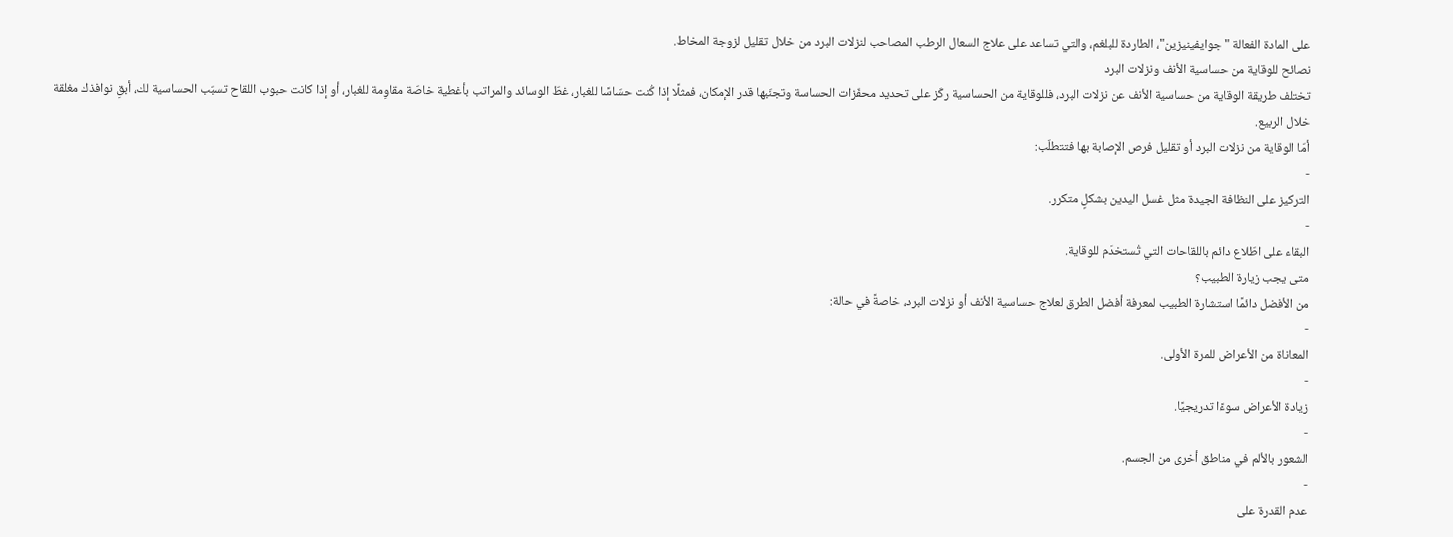على المادة الفعالة "جوايفينيزين"، الطاردة للبلغم، والتي تساعد على علاج السعال الرطب المصاحب لنزلات البرد من خلال تقليل لزوجة المخاط.
نصائح للوقاية من حساسية الأنف ونزلات البرد
تختلف طريقة الوقاية من حساسية الأنف عن نزلات البرد، فللوقاية من الحساسية ركّز على تحديد محفّزات الحساسة وتجنّبها قدر الإمكان، فمثلًا إذا كُنت حسّاسًا للغبار، غطّ الوسائد والمراتب بأغطية خاصّة مقاوِمة للغبار، أو إذا كانت حبوب اللقاح تسبّب الحساسية لك، أبقِ نوافذك مغلقة خلال الربيع.
أمّا الوقاية من نزلات البرد أو تقليل فرص الإصابة بها فتتطلّب:
-
التركيز على النظافة الجيدة مثل غسل اليدين بشكلٍ متكرر.
-
البقاء على اطّلاع دائم باللقاحات التي تُستخدَم للوقاية.
متى يجب زيارة الطبيب؟
من الأفضل دائمًا استشارة الطبيب لمعرفة أفضل الطرق لعلاج حساسية الأنف أو نزلات البرد، خاصةً في حالة:
-
المعاناة من الأعراض للمرة الأولى.
-
زيادة الأعراض سوءًا تدريجيًا.
-
الشعور بالألم في مناطق أخرى من الجسم.
-
عدم القدرة على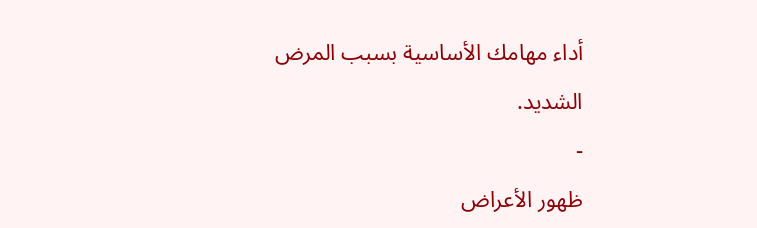أداء مهامك الأساسية بسبب المرض الشديد.
-
ظهور الأعراض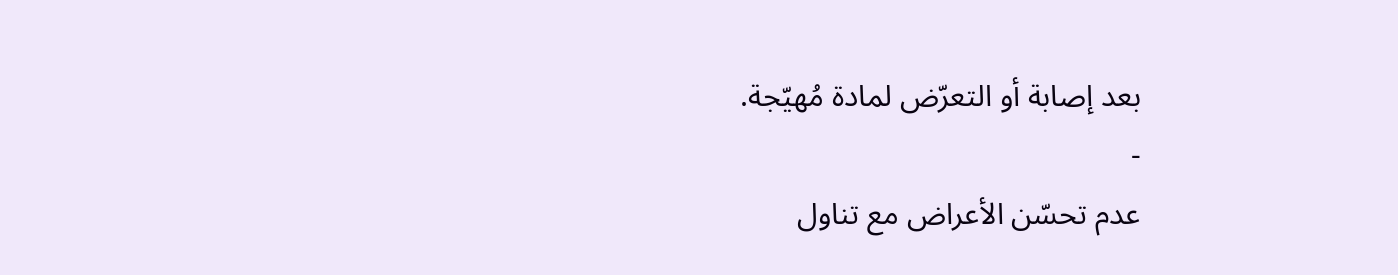بعد إصابة أو التعرّض لمادة مُهيّجة.
-
عدم تحسّن الأعراض مع تناول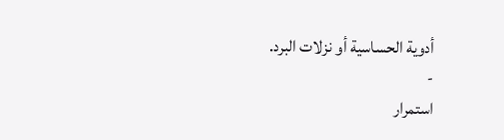أدوية الحساسية أو نزلات البرد.
-
استمرار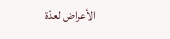الأعراض لعدّة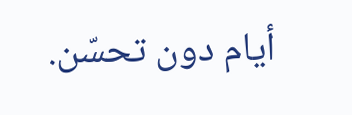أيام دون تحسّن.